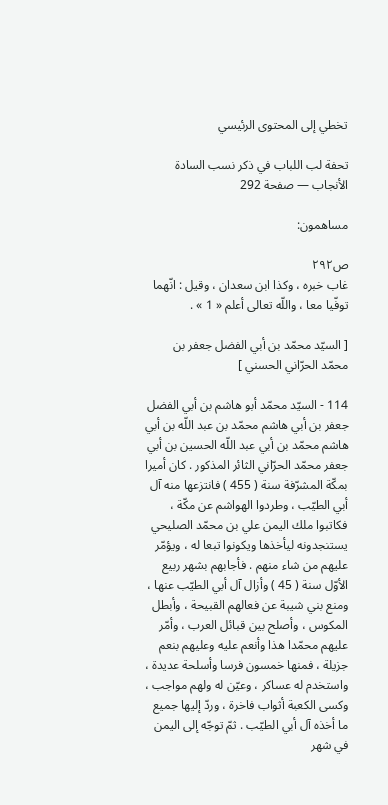تخطي إلى المحتوى الرئيسي

تحفة لب اللباب في ذكر نسب السادة الأنجاب — صفحة 292

مساهمون:

ص٢٩٢
غاب خبره ، وكذا ابن سعدان ، وقيل : انّهما توفّيا معا ، واللّه تعالى أعلم « 1 » .

[ السيّد محمّد بن أبي الفضل جعفر بن محمّد الحرّاني الحسني ]

114 - السيّد محمّد أبو هاشم بن أبي الفضل جعفر بن أبي هاشم محمّد بن عبد اللّه بن أبي هاشم محمّد بن أبي عبد اللّه الحسين بن أبي جعفر محمّد الحرّاني الثائر المذكور . كان أميرا بمكّة المشرّفة سنة ( 455 ) فانتزعها منه آل أبي الطيّب ، وطردوا الهواشم عن مكّة ، فكاتبوا ملك اليمن علي بن محمّد الصليحي يستنجدونه ليأخذها ويكونوا تبعا له ، ويؤمّر عليهم من شاء منهم . فأجابهم بشهر ربيع الأوّل سنة ( 45 ) وأزال آل أبي الطيّب عنها ، ومنع بني شيبة عن فعالهم القبيحة ، وأبطل المكوس ، وأصلح بين قبائل العرب ، وأمّر عليهم محمّدا هذا وأنعم عليه وعليهم بنعم جزيلة ، فمنها خمسون فرسا وأسلحة عديدة ، واستخدم له عساكر ، وعيّن له ولهم مواجب ، وكسى الكعبة أثواب فاخرة ، وردّ إليها جميع ما أخذه آل أبي الطيّب . ثمّ توجّه إلى اليمن في شهر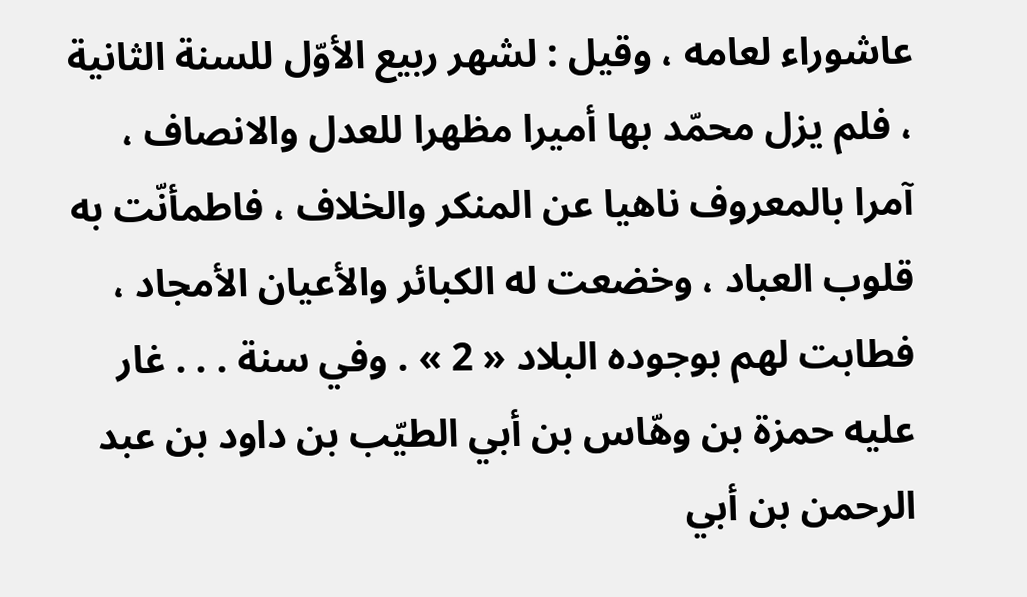عاشوراء لعامه ، وقيل : لشهر ربيع الأوّل للسنة الثانية ، فلم يزل محمّد بها أميرا مظهرا للعدل والانصاف ، آمرا بالمعروف ناهيا عن المنكر والخلاف ، فاطمأنّت به قلوب العباد ، وخضعت له الكبائر والأعيان الأمجاد ، فطابت لهم بوجوده البلاد « 2 » . وفي سنة . . . غار عليه حمزة بن وهّاس بن أبي الطيّب بن داود بن عبد الرحمن بن أبي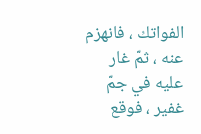الفواتك ، فانهزم عنه ، ثمّ غار عليه في جمّ غفير ، فوقع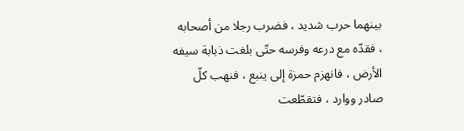بينهما حرب شديد ، فضرب رجلا من أصحابه ، فقدّه مع درعه وفرسه حتّى بلغت ذبابة سيفه الأرض ، فانهزم حمزة إلى ينبع ، فنهب كلّ صادر ووارد ، فتقطّعت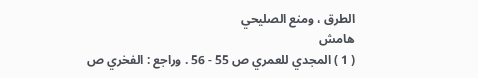الطرق ، ومنع الصليحي
هامش
( 1 ) المجدي للعمري ص 55 - 56 . وراجع : الفخري ص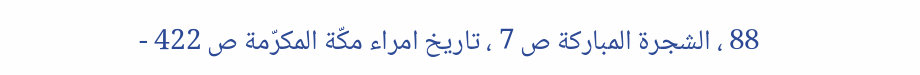88 ، الشجرة المباركة ص 7 ، تاريخ امراء مكّة المكرّمة ص 422 -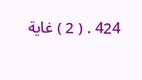424 . ( 2 ) غاية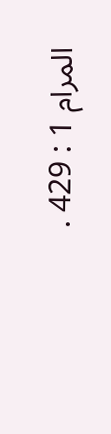المرام 1 : 429 .